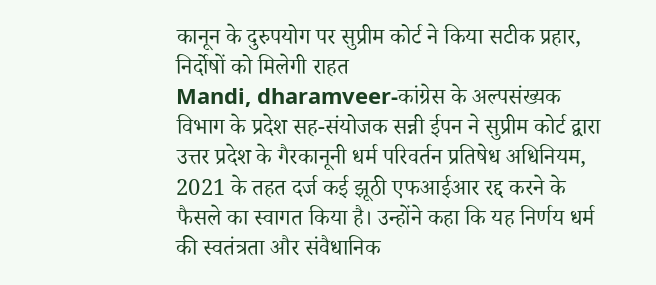कानून के दुरुपयोग पर सुप्रीम कोर्ट ने किया सटीक प्रहार, निर्दोषों को मिलेगी राहत
Mandi, dharamveer-कांग्रेस के अल्पसंख्यक विभाग के प्रदेश सह-संयोजक सन्नी ईपन ने सुप्रीम कोर्ट द्वारा उत्तर प्रदेश के गैरकानूनी धर्म परिवर्तन प्रतिषेध अधिनियम, 2021 के तहत दर्ज कई झूठी एफआईआर रद्द करने के फैसले का स्वागत किया है। उन्होंने कहा कि यह निर्णय धर्म की स्वतंत्रता और संवैधानिक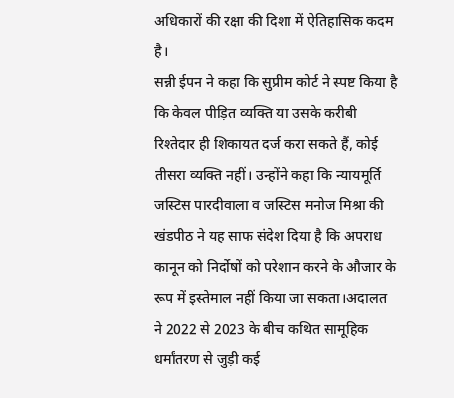अधिकारों की रक्षा की दिशा में ऐतिहासिक कदम है।
सन्नी ईपन ने कहा कि सुप्रीम कोर्ट ने स्पष्ट किया है कि केवल पीड़ित व्यक्ति या उसके करीबी रिश्तेदार ही शिकायत दर्ज करा सकते हैं, कोई तीसरा व्यक्ति नहीं। उन्होंने कहा कि न्यायमूर्ति जस्टिस पारदीवाला व जस्टिस मनोज मिश्रा की खंडपीठ ने यह साफ संदेश दिया है कि अपराध कानून को निर्दोषों को परेशान करने के औजार के रूप में इस्तेमाल नहीं किया जा सकता।अदालत ने 2022 से 2023 के बीच कथित सामूहिक धर्मांतरण से जुड़ी कई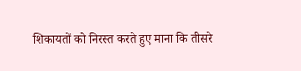शिकायतों को निरस्त करते हुए माना कि तीसरे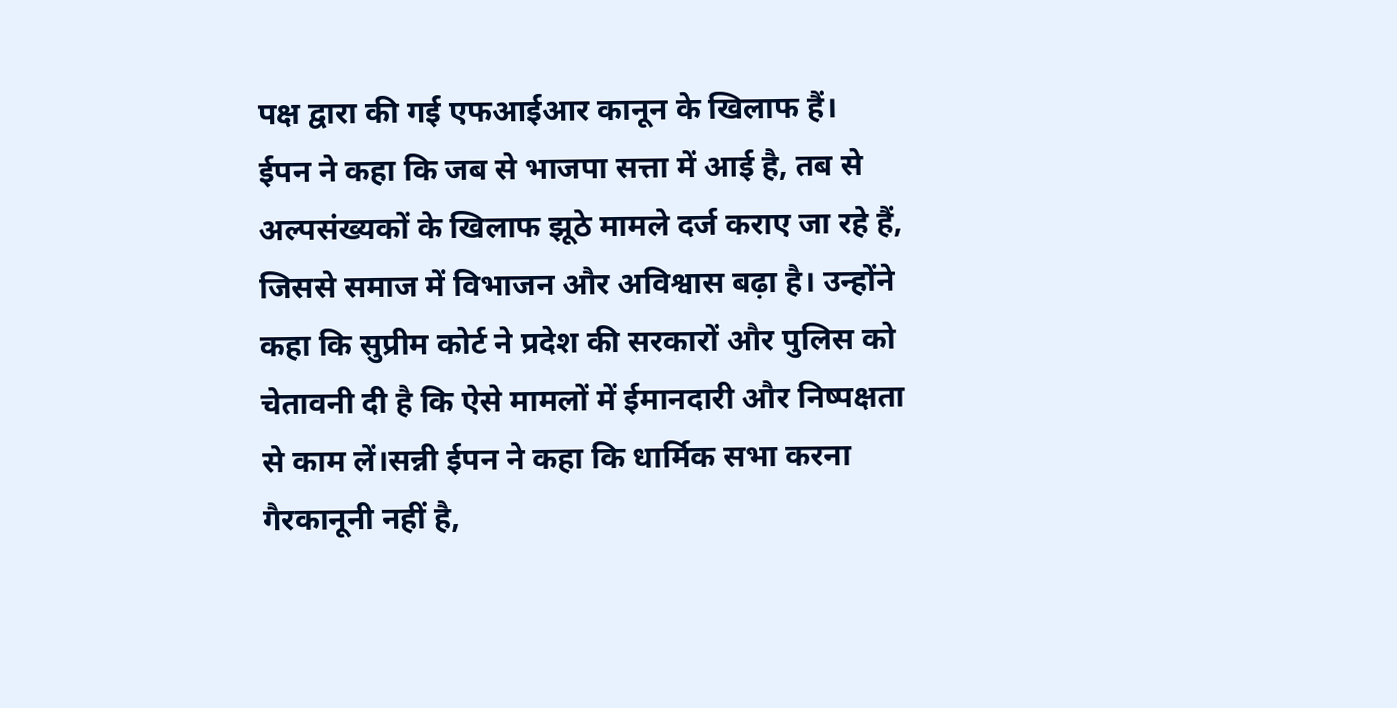पक्ष द्वारा की गई एफआईआर कानून के खिलाफ हैं।
ईपन ने कहा कि जब से भाजपा सत्ता में आई है, तब से अल्पसंख्यकों के खिलाफ झूठे मामले दर्ज कराए जा रहे हैं, जिससे समाज में विभाजन और अविश्वास बढ़ा है। उन्होंने कहा कि सुप्रीम कोर्ट ने प्रदेश की सरकारों और पुलिस को चेतावनी दी है कि ऐसे मामलों में ईमानदारी और निष्पक्षता से काम लें।सन्नी ईपन ने कहा कि धार्मिक सभा करना गैरकानूनी नहीं है,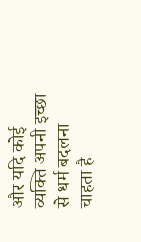और यदि कोई व्यक्ति अपनी इच्छा से धर्म बदलना चाहता है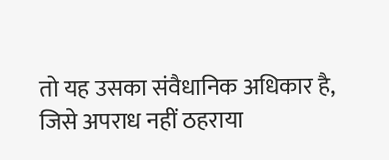तो यह उसका संवैधानिक अधिकार है, जिसे अपराध नहीं ठहराया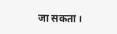जा सकता।